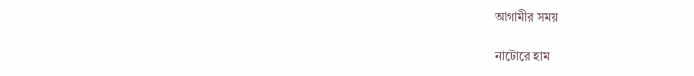আগামীর সময়

নাটোরে হাম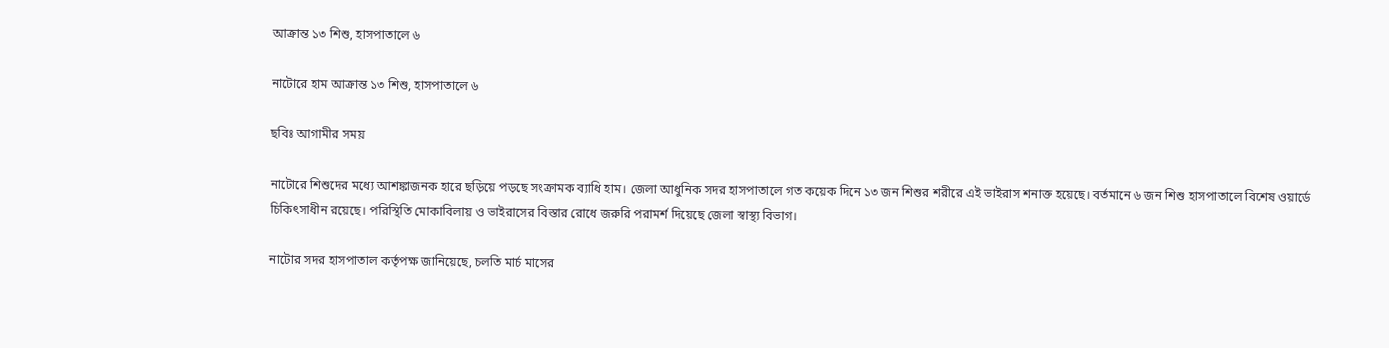আক্রান্ত ১৩ শিশু, হাসপাতালে ৬

নাটোরে হাম আক্রান্ত ১৩ শিশু, হাসপাতালে ৬

ছবিঃ আগামীর সময়

নাটোরে শিশুদের মধ্যে আশঙ্কাজনক হারে ছড়িয়ে পড়ছে সংক্রামক ব্যাধি হাম। জেলা আধুনিক সদর হাসপাতালে গত কয়েক দিনে ১৩ জন শিশুর শরীরে এই ভাইরাস শনাক্ত হয়েছে। বর্তমানে ৬ জন শিশু হাসপাতালে বিশেষ ওয়ার্ডে চিকিৎসাধীন রয়েছে। পরিস্থিতি মোকাবিলায় ও ভাইরাসের বিস্তার রোধে জরুরি পরামর্শ দিয়েছে জেলা স্বাস্থ্য বিভাগ।

নাটোর সদর হাসপাতাল কর্তৃপক্ষ জানিয়েছে, চলতি মার্চ মাসের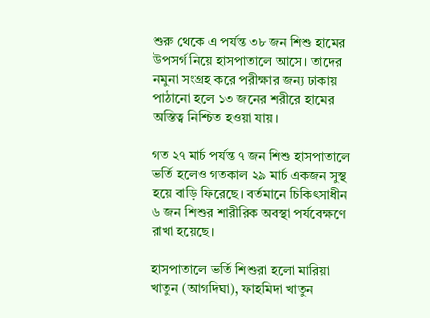শুরু থেকে এ পর্যন্ত ৩৮ জন শিশু হামের উপসর্গ নিয়ে হাসপাতালে আসে। তাদের নমুনা সংগ্রহ করে পরীক্ষার জন্য ঢাকায় পাঠানো হলে ১৩ জনের শরীরে হামের অস্তিত্ব নিশ্চিত হওয়া যায়।

গত ২৭ মার্চ পর্যন্ত ৭ জন শিশু হাসপাতালে ভর্তি হলেও গতকাল ২৯ মার্চ একজন সুস্থ হয়ে বাড়ি ফিরেছে। বর্তমানে চিকিৎসাধীন ৬ জন শিশুর শারীরিক অবস্থা পর্যবেক্ষণে রাখা হয়েছে।

হাসপাতালে ভর্তি শিশুরা হলো মারিয়া খাতুন (আগদিঘা), ফাহমিদা খাতুন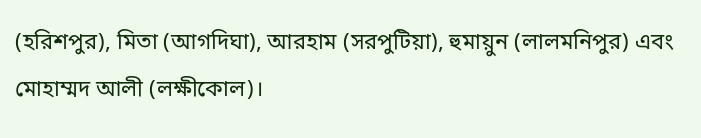(হরিশপুর), মিতা (আগদিঘা), আরহাম (সরপুটিয়া), হুমায়ুন (লালমনিপুর) এবং মোহাম্মদ আলী (লক্ষীকোল)।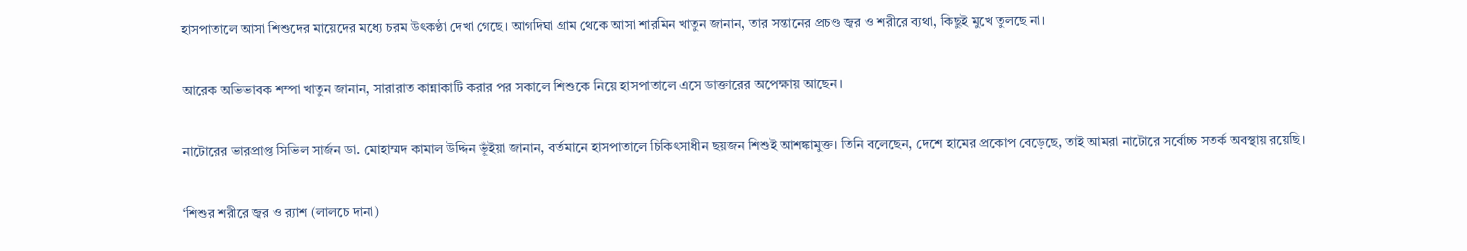হাসপাতালে আসা শিশুদের মায়েদের মধ্যে চরম উৎকণ্ঠা দেখা গেছে। আগদিঘা গ্রাম থেকে আসা শারমিন খাতুন জানান, তার সন্তানের প্রচণ্ড জ্বর ও শরীরে ব্যথা, কিছুই মুখে তুলছে না।

আরেক অভিভাবক শম্পা খাতুন জানান, সারারাত কান্নাকাটি করার পর সকালে শিশুকে নিয়ে হাসপাতালে এসে ডাক্তারের অপেক্ষায় আছেন।

নাটোরের ভারপ্রাপ্ত সিভিল সার্জন ডা. মোহাম্মদ কামাল উদ্দিন ভূঁইয়া জানান, বর্তমানে হাসপাতালে চিকিৎসাধীন ছয়জন শিশুই আশঙ্কামুক্ত। তিনি বলেছেন, দেশে হামের প্রকোপ বেড়েছে, তাই আমরা নাটোরে সর্বোচ্চ সতর্ক অবস্থায় রয়েছি।

‘শিশুর শরীরে জ্বর ও র‍্যাশ (লালচে দানা)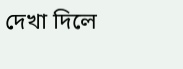দেখা দিলে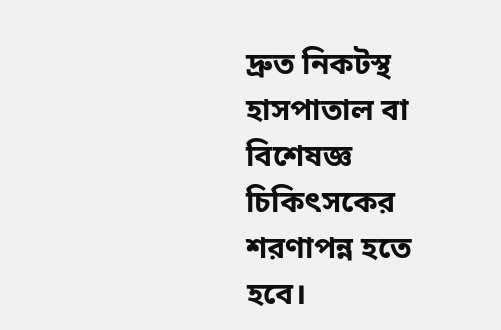দ্রুত নিকটস্থ হাসপাতাল বা বিশেষজ্ঞ চিকিৎসকের শরণাপন্ন হতে হবে।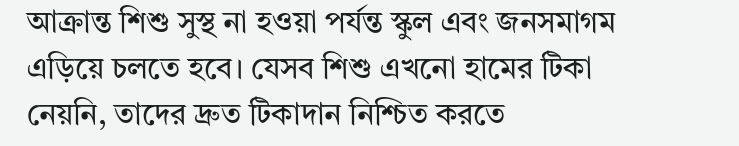আক্রান্ত শিশু সুস্থ না হওয়া পর্যন্ত স্কুল এবং জনসমাগম এড়িয়ে চলতে হবে। যেসব শিশু এখনো হামের টিকা নেয়নি, তাদের দ্রুত টিকাদান নিশ্চিত করতে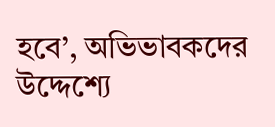হবে’, অভিভাবকদের উদ্দেশ্যে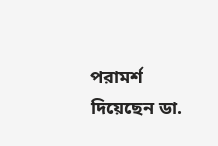পরামর্শ দিয়েছেন ডা.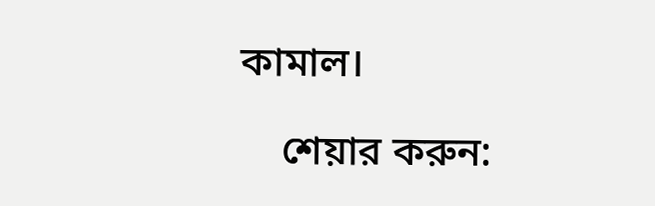কামাল।

    শেয়ার করুন: